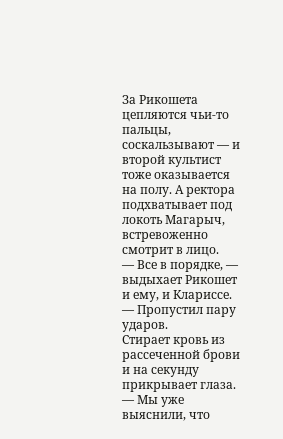За Рикошета цепляются чьи-то пальцы, соскальзывают — и второй культист тоже оказывается на полу. А ректора подхватывает под локоть Магарыч, встревоженно смотрит в лицо.
— Все в порядке, — выдыхает Рикошет и ему, и Клариссе. — Пропустил пару ударов.
Стирает кровь из рассеченной брови и на секунду прикрывает глаза.
— Мы уже выяснили, что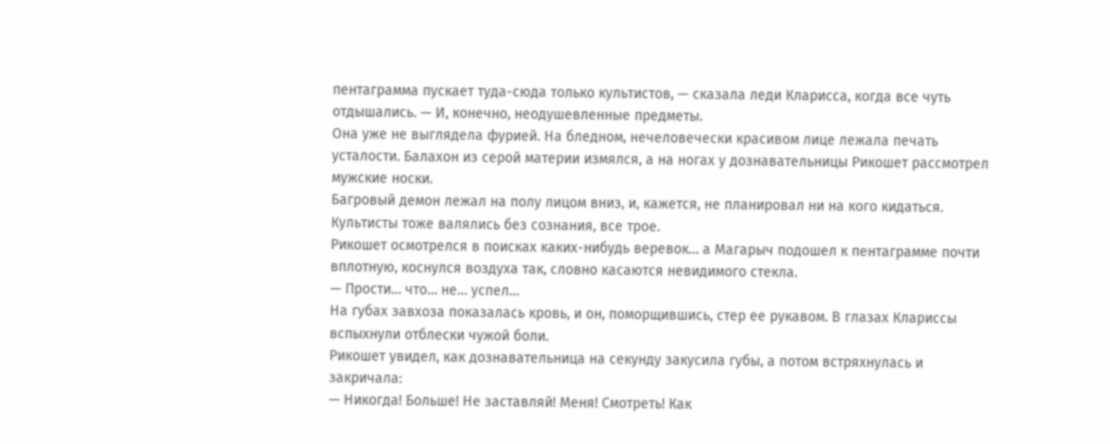пентаграмма пускает туда-сюда только культистов, — сказала леди Кларисса, когда все чуть отдышались. — И, конечно, неодушевленные предметы.
Она уже не выглядела фурией. На бледном, нечеловечески красивом лице лежала печать усталости. Балахон из серой материи измялся, а на ногах у дознавательницы Рикошет рассмотрел мужские носки.
Багровый демон лежал на полу лицом вниз, и, кажется, не планировал ни на кого кидаться. Культисты тоже валялись без сознания, все трое.
Рикошет осмотрелся в поисках каких-нибудь веревок… а Магарыч подошел к пентаграмме почти вплотную, коснулся воздуха так, словно касаются невидимого стекла.
— Прости… что… не… успел…
На губах завхоза показалась кровь, и он, поморщившись, стер ее рукавом. В глазах Клариссы вспыхнули отблески чужой боли.
Рикошет увидел, как дознавательница на секунду закусила губы, а потом встряхнулась и закричала:
— Никогда! Больше! Не заставляй! Меня! Смотреть! Как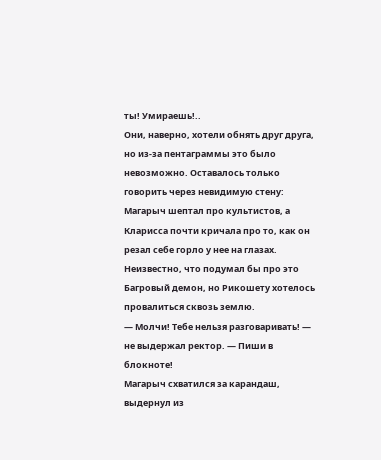ты! Умираешь!..
Они, наверно, хотели обнять друг друга, но из-за пентаграммы это было невозможно. Оставалось только говорить через невидимую стену: Магарыч шептал про культистов, а Кларисса почти кричала про то, как он резал себе горло у нее на глазах.
Неизвестно, что подумал бы про это Багровый демон, но Рикошету хотелось провалиться сквозь землю.
— Молчи! Тебе нельзя разговаривать! — не выдержал ректор. — Пиши в блокноте!
Магарыч схватился за карандаш, выдернул из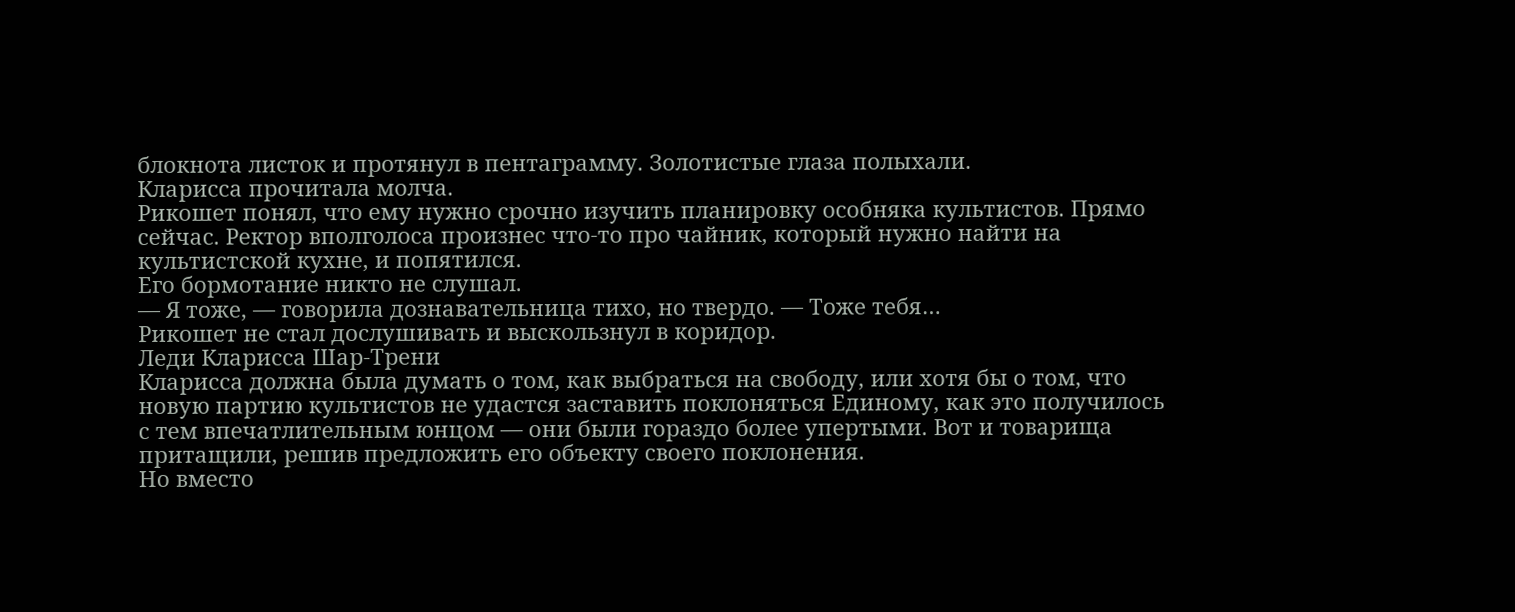блокнота листок и протянул в пентаграмму. Золотистые глаза полыхали.
Кларисса прочитала молча.
Рикошет понял, что ему нужно срочно изучить планировку особняка культистов. Прямо сейчас. Ректор вполголоса произнес что-то про чайник, который нужно найти на культистской кухне, и попятился.
Его бормотание никто не слушал.
— Я тоже, — говорила дознавательница тихо, но твердо. — Тоже тебя…
Рикошет не стал дослушивать и выскользнул в коридор.
Леди Кларисса Шар-Трени
Кларисса должна была думать о том, как выбраться на свободу, или хотя бы о том, что новую партию культистов не удастся заставить поклоняться Единому, как это получилось с тем впечатлительным юнцом — они были гораздо более упертыми. Вот и товарища притащили, решив предложить его объекту своего поклонения.
Но вместо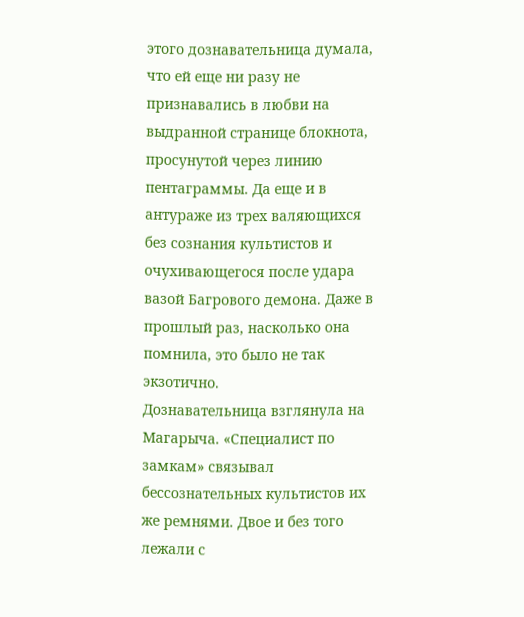этого дознавательница думала, что ей еще ни разу не признавались в любви на выдранной странице блокнота, просунутой через линию пентаграммы. Да еще и в антураже из трех валяющихся без сознания культистов и очухивающегося после удара вазой Багрового демона. Даже в прошлый раз, насколько она помнила, это было не так экзотично.
Дознавательница взглянула на Магарыча. «Специалист по замкам» связывал бессознательных культистов их же ремнями. Двое и без того лежали с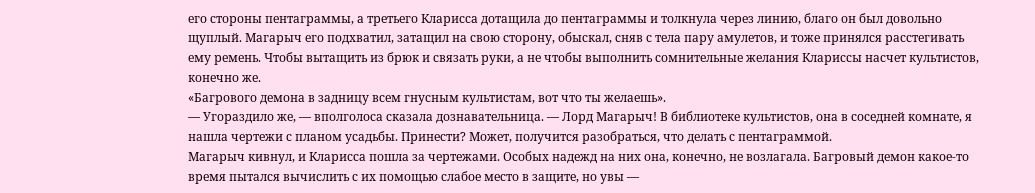его стороны пентаграммы, а третьего Кларисса дотащила до пентаграммы и толкнула через линию, благо он был довольно щуплый. Магарыч его подхватил, затащил на свою сторону, обыскал, сняв с тела пару амулетов, и тоже принялся расстегивать ему ремень. Чтобы вытащить из брюк и связать руки, а не чтобы выполнить сомнительные желания Клариссы насчет культистов, конечно же.
«Багрового демона в задницу всем гнусным культистам, вот что ты желаешь».
— Угораздило же, — вполголоса сказала дознавательница. — Лорд Магарыч! В библиотеке культистов, она в соседней комнате, я нашла чертежи с планом усадьбы. Принести? Может, получится разобраться, что делать с пентаграммой.
Магарыч кивнул, и Кларисса пошла за чертежами. Особых надежд на них она, конечно, не возлагала. Багровый демон какое-то время пытался вычислить с их помощью слабое место в защите, но увы —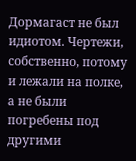Дормагаст не был идиотом. Чертежи, собственно, потому и лежали на полке, а не были погребены под другими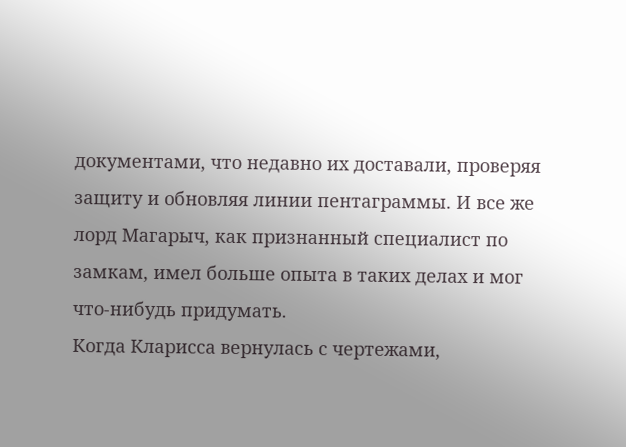документами, что недавно их доставали, проверяя защиту и обновляя линии пентаграммы. И все же лорд Магарыч, как признанный специалист по замкам, имел больше опыта в таких делах и мог что-нибудь придумать.
Когда Кларисса вернулась с чертежами,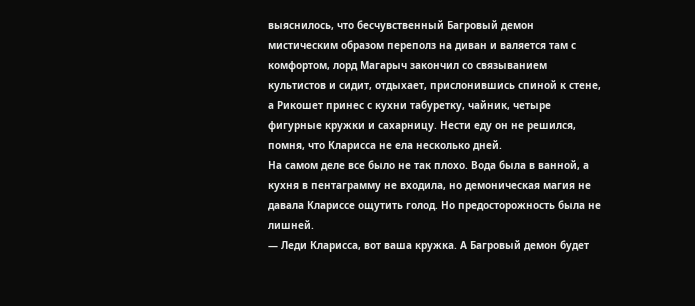выяснилось, что бесчувственный Багровый демон мистическим образом переполз на диван и валяется там с комфортом, лорд Магарыч закончил со связыванием культистов и сидит, отдыхает, прислонившись спиной к стене, а Рикошет принес с кухни табуретку, чайник, четыре фигурные кружки и сахарницу. Нести еду он не решился, помня, что Кларисса не ела несколько дней.
На самом деле все было не так плохо. Вода была в ванной, а кухня в пентаграмму не входила, но демоническая магия не давала Клариссе ощутить голод. Но предосторожность была не лишней.
— Леди Кларисса, вот ваша кружка. А Багровый демон будет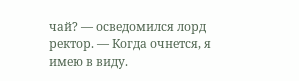чай? — осведомился лорд ректор. — Когда очнется, я имею в виду.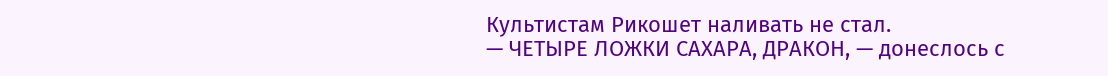Культистам Рикошет наливать не стал.
— ЧЕТЫРЕ ЛОЖКИ САХАРА, ДРАКОН, — донеслось с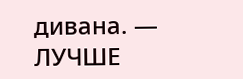дивана. — ЛУЧШЕ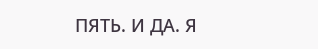ПЯТЬ. И ДА. Я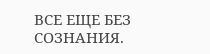ВСЕ ЕЩЕ БЕЗ СОЗНАНИЯ.